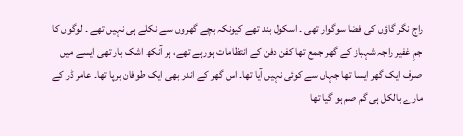راج نگر گاؤں کی فضا سوگوار تھی ۔ اسکول بند تھے کیونکہ بچے گھروں سے نکلے ہی نہیں تھے ۔ لوگوں کا جمِ غفیر راجہ شہباز کے گھر جمع تھا کفن دفن کے انتظامات ہورہے تھے، ہر آنکھ اشک بار تھی ایسے میں صرف ایک گھر ایسا تھا جہاں سے کوئی نہیں آیا تھا۔ اس گھر کے اندر بھی ایک طوفان برپا تھا۔ عامر ڈر کے مارے بالکل ہی گم صم ہو گیا تھا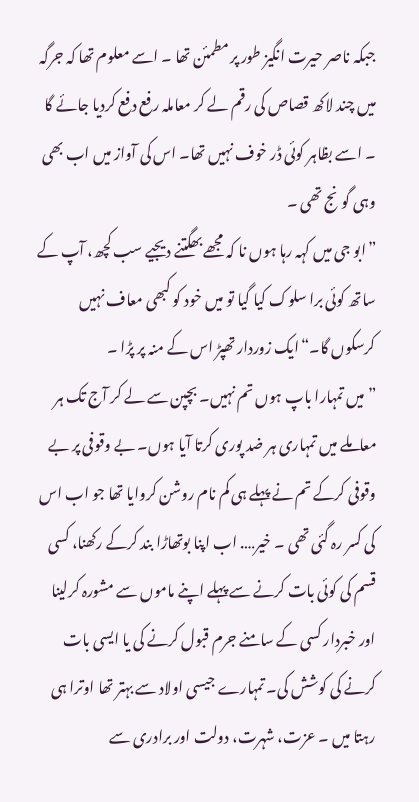جبکہ ناصر حیرت انگیز طور پر مطمئن تھا ۔ اسے معلوم تھا کہ جرگہ میں چند لاکھ قصاص کی رقم لے کر معاملہ رفع دفع کردیا جائے گا ۔ اسے بظاہر کوئی ڈر خوف نہیں تھا۔ اس کی آواز میں اب بھی وہی گونج تھی ۔
”ابو جی میں کہہ رہا ہوں نا کہ مجھے بھگتنے دیجیے سب کچھ، آپ کے ساتھ کوئی برا سلوک کیا گیا تو میں خود کو کبھی معاف نہیں کرسکوں گا۔“ایک زوردار تھپڑ اس کے منہ پر پڑا ۔
”میں تمہارا باپ ہوں تم نہیں۔ بچپن سے لے کر آج تک ہر معاملے میں تمہاری ہر ضد پوری کرتا آیا ہوں۔ بے وقوفی پر بے وقوفی کرکے تم نے پہلے ہی کم نام روشن کروایا تھا جو اب اس کی کسر رہ گئی تھی ۔ خیر…. اب اپنا بوتھاڑا بند کرکے رکھنا، کسی قسم کی کوئی بات کرنے سے پہلے اپنے ماموں سے مشورہ کرلینا اور خبردار کسی کے سامنے جرم قبول کرنے کی یا ایسی بات کرنے کی کوشش کی۔ تمہارے جیسی اولاد سے بہتر تھا اوترا ہی رہتا میں ۔ عزت، شہرت، دولت اور برادری سے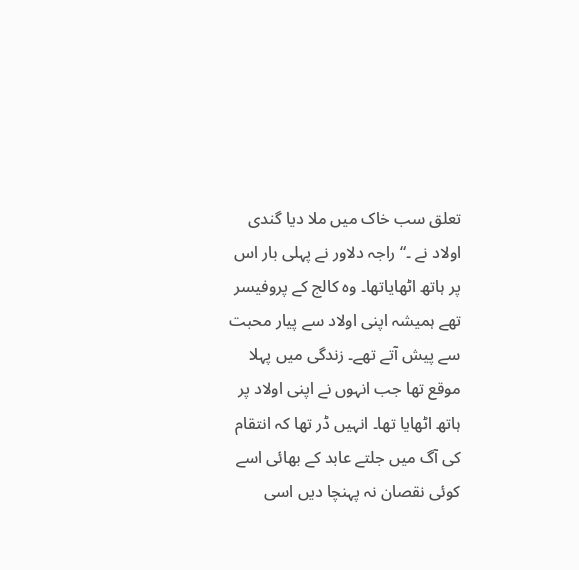تعلق سب خاک میں ملا دیا گندی اولاد نے ۔“ راجہ دلاور نے پہلی بار اس پر ہاتھ اٹھایاتھا۔ وہ کالج کے پروفیسر تھے ہمیشہ اپنی اولاد سے پیار محبت سے پیش آتے تھے۔ زندگی میں پہلا موقع تھا جب انہوں نے اپنی اولاد پر ہاتھ اٹھایا تھا۔ انہیں ڈر تھا کہ انتقام کی آگ میں جلتے عابد کے بھائی اسے کوئی نقصان نہ پہنچا دیں اسی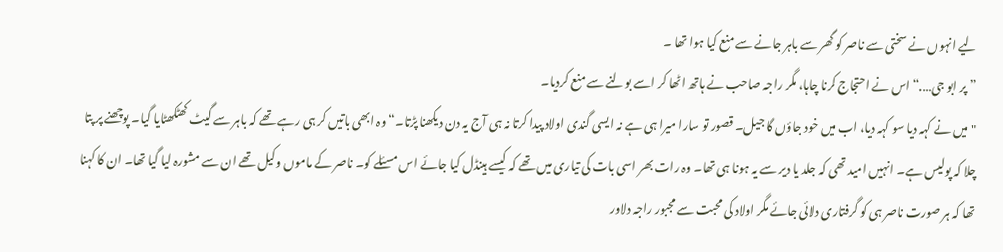لیے انہوں نے سختی سے ناصر کو گھر سے باہر جانے سے منع کیا ہوا تھا ۔
”پر ابو جی….“ اس نے احتجاج کرنا چاہا، مگر راجہ صاحب نے ہاتھ اٹھا کر اسے بولنے سے منع کردیا۔
"میں نے کہہ دیا سو کہہ دیا، اب میں خود جاؤں گا جیل۔ قصور تو سارا میرا ہی ہے نہ ایسی گندی اولاد پیدا کرتا نہ ہی آج یہ دن دیکھنا پڑتا۔“ وہ ابھی باتیں کر ہی رہے تھے کہ باہر سے گیٹ کھٹکھٹایا گیا۔ پوچھنے پر پتا چلا کہ پولیس ہے۔ انہیں امید تھی کہ جلد یا دیر سے یہ ہونا ہی تھا۔ وہ رات بھر اسی بات کی تیاری میں تھے کہ کیسے ہینڈل کیا جائے اس مسئلے کو۔ ناصر کے ماموں وکیل تھے ان سے مشورہ لیا گیا تھا۔ ان کا کہنا تھا کہ ہر صورت ناصر ہی کو گرفتاری دلائی جائے مگر اولاد کی محبت سے مجبور راجہ دلاور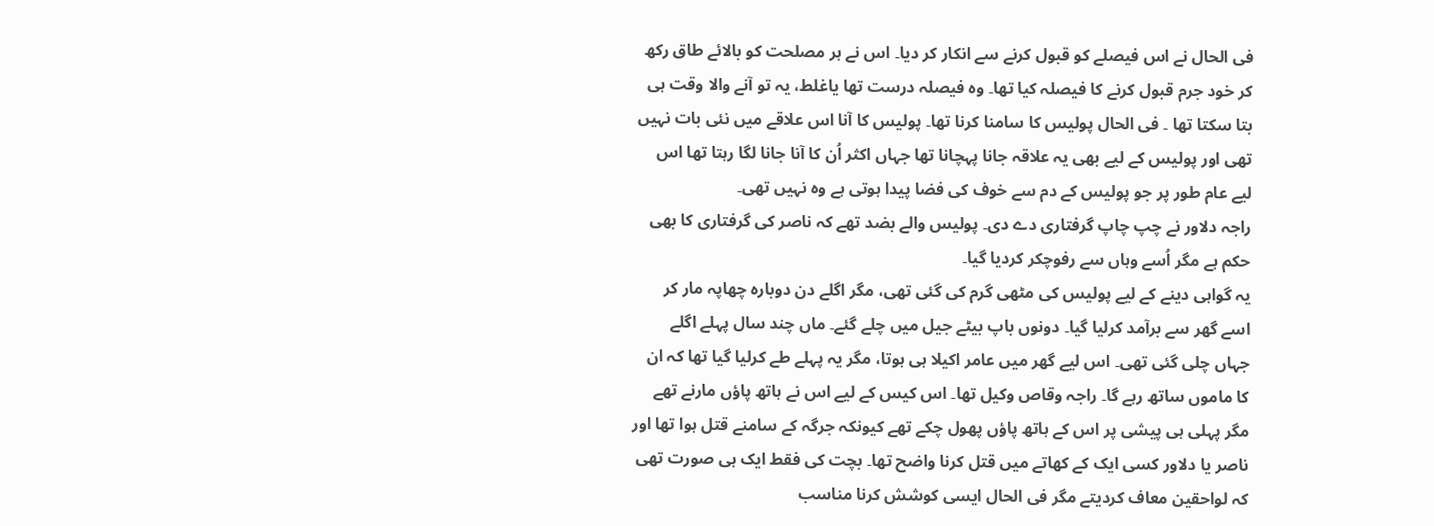فی الحال نے اس فیصلے کو قبول کرنے سے انکار کر دیا۔ اس نے ہر مصلحت کو بالائے طاق رکھ کر خود جرم قبول کرنے کا فیصلہ کیا تھا۔ وہ فیصلہ درست تھا یاغلط، یہ تو آنے والا وقت ہی بتا سکتا تھا ۔ فی الحال پولیس کا سامنا کرنا تھا۔ پولیس کا آنا اس علاقے میں نئی بات نہیں تھی اور پولیس کے لیے بھی یہ علاقہ جانا پہچانا تھا جہاں اکثر اُن کا آنا جانا لگا رہتا تھا اس لیے عام طور پر جو پولیس کے دم سے خوف کی فضا پیدا ہوتی ہے وہ نہیں تھی۔
راجہ دلاور نے چپ چاپ گرفتاری دے دی۔ پولیس والے بضد تھے کہ ناصر کی گرفتاری کا بھی حکم ہے مگر اُسے وہاں سے رفوچکر کردیا گیا۔
یہ گواہی دینے کے لیے پولیس کی مٹھی گرم کی گئی تھی، مگر اگلے دن دوبارہ چھاپہ مار کر اسے گھر سے برآمد کرلیا گیا۔ دونوں باپ بیٹے جیل میں چلے گئے۔ ماں چند سال پہلے اگلے جہاں چلی گئی تھی۔ اس لیے گھر میں عامر اکیلا ہی ہوتا، مگر یہ پہلے طے کرلیا گیا تھا کہ ان کا ماموں ساتھ رہے گا۔ راجہ وقاص وکیل تھا۔ اس کیس کے لیے اس نے ہاتھ پاؤں مارنے تھے مگر پہلی ہی پیشی پر اس کے ہاتھ پاؤں پھول چکے تھے کیونکہ جرگہ کے سامنے قتل ہوا تھا اور ناصر یا دلاور کسی ایک کے کھاتے میں قتل کرنا واضح تھا۔ بچت کی فقط ایک ہی صورت تھی کہ لواحقین معاف کردیتے مگر فی الحال ایسی کوشش کرنا مناسب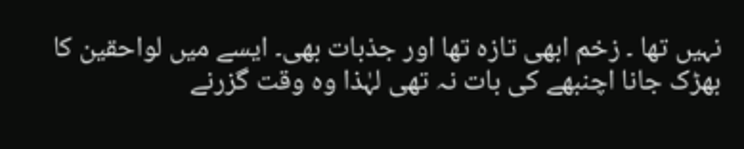نہیں تھا ۔ زخم ابھی تازہ تھا اور جذبات بھی۔ ایسے میں لواحقین کا بھڑک جانا اچنبھے کی بات نہ تھی لہٰذا وہ وقت گزرنے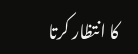کا انتظار کرتا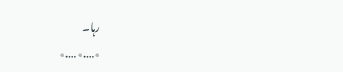رہا۔
٭….٭….٭